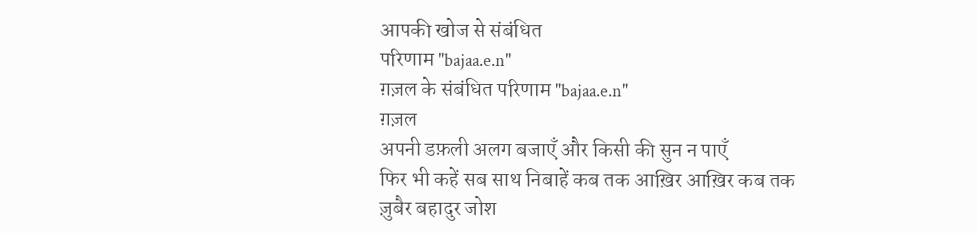आपकी खोज से संबंधित
परिणाम "bajaa.e.n"
ग़ज़ल के संबंधित परिणाम "bajaa.e.n"
ग़ज़ल
अपनी डफ़ली अलग बजाएँ और किसी की सुन न पाएँ
फिर भी कहें सब साथ निबाहें कब तक आख़िर आख़िर कब तक
ज़ुबैर बहादुर जोश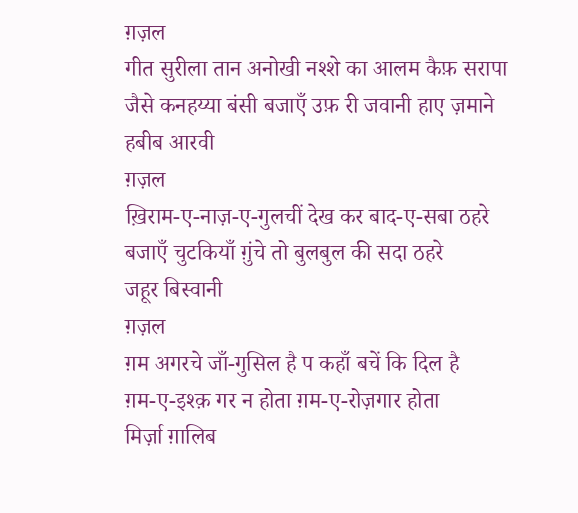ग़ज़ल
गीत सुरीला तान अनोखी नश्शे का आलम कैफ़ सरापा
जैसे कनहय्या बंसी बजाएँ उफ़ री जवानी हाए ज़माने
हबीब आरवी
ग़ज़ल
ख़िराम-ए-नाज़-ए-गुलचीं देख कर बाद-ए-सबा ठहरे
बजाएँ चुटकियाँ ग़ुंचे तो बुलबुल की सदा ठहरे
जहूर बिस्वानी
ग़ज़ल
ग़म अगरचे जाँ-गुसिल है प कहाँ बचें कि दिल है
ग़म-ए-इश्क़ गर न होता ग़म-ए-रोज़गार होता
मिर्ज़ा ग़ालिब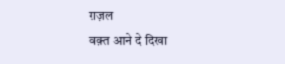ग़ज़ल
वक़्त आने दे दिखा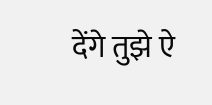देंगे तुझे ऐ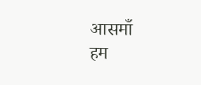आसमाँ
हम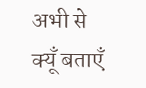अभी से क्यूँ बताएँ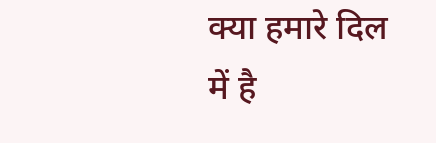क्या हमारे दिल में है